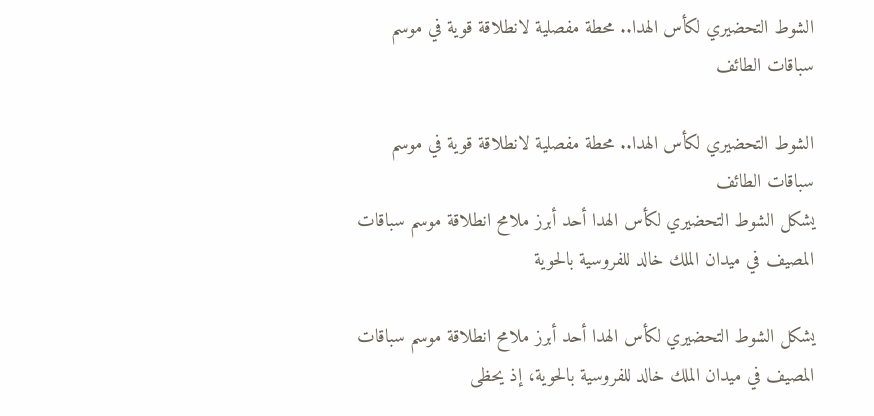الشوط التحضيري لكأس الهدا.. محطة مفصلية لانطلاقة قوية في موسم سباقات الطائف

الشوط التحضيري لكأس الهدا.. محطة مفصلية لانطلاقة قوية في موسم سباقات الطائف
يشكل الشوط التحضيري لكأس الهدا أحد أبرز ملامح انطلاقة موسم سباقات المصيف في ميدان الملك خالد للفروسية بالحوية

يشكل الشوط التحضيري لكأس الهدا أحد أبرز ملامح انطلاقة موسم سباقات المصيف في ميدان الملك خالد للفروسية بالحوية، إذ يحظى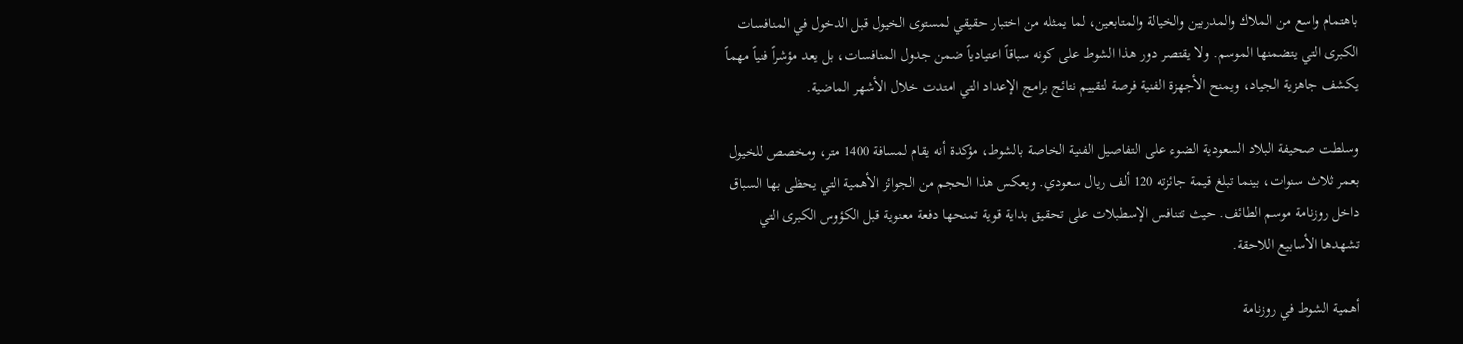باهتمام واسع من الملاك والمدربين والخيالة والمتابعين، لما يمثله من اختبار حقيقي لمستوى الخيول قبل الدخول في المنافسات الكبرى التي يتضمنها الموسم. ولا يقتصر دور هذا الشوط على كونه سباقاً اعتيادياً ضمن جدول المنافسات، بل يعد مؤشراً فنياً مهماً يكشف جاهزية الجياد، ويمنح الأجهزة الفنية فرصة لتقييم نتائج برامج الإعداد التي امتدت خلال الأشهر الماضية.

وسلطت صحيفة البلاد السعودية الضوء على التفاصيل الفنية الخاصة بالشوط، مؤكدة أنه يقام لمسافة 1400 متر، ومخصص للخيول بعمر ثلاث سنوات، بينما تبلغ قيمة جائزته 120 ألف ريال سعودي. ويعكس هذا الحجم من الجوائز الأهمية التي يحظى بها السباق داخل روزنامة موسم الطائف. حيث تتنافس الإسطبلات على تحقيق بداية قوية تمنحها دفعة معنوية قبل الكؤوس الكبرى التي تشهدها الأسابيع اللاحقة.

أهمية الشوط في روزنامة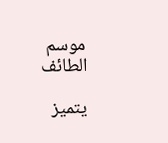موسم الطائف

يتميز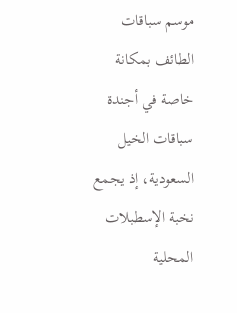موسم سباقات الطائف بمكانة خاصة في أجندة سباقات الخيل السعودية، إذ يجمع نخبة الإسطبلات المحلية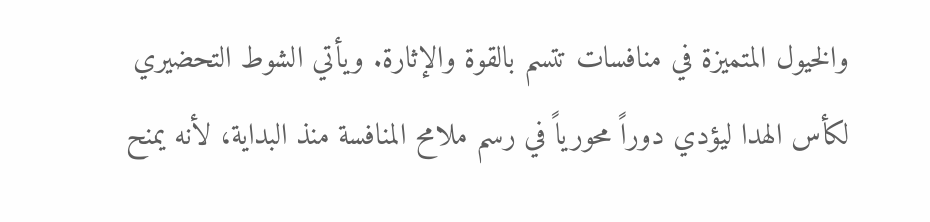والخيول المتميزة في منافسات تتسم بالقوة والإثارة. ويأتي الشوط التحضيري لكأس الهدا ليؤدي دوراً محورياً في رسم ملامح المنافسة منذ البداية، لأنه يمنح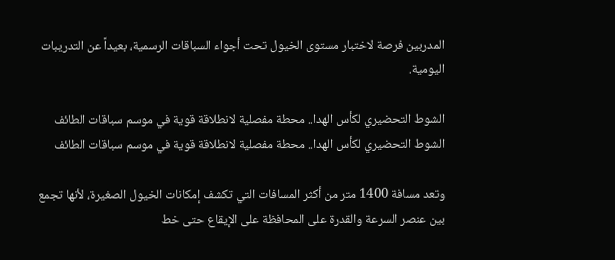المدربين فرصة لاختبار مستوى الخيول تحت أجواء السباقات الرسمية، بعيداً عن التدريبات اليومية.

الشوط التحضيري لكأس الهدا.. محطة مفصلية لانطلاقة قوية في موسم سباقات الطائف
الشوط التحضيري لكأس الهدا.. محطة مفصلية لانطلاقة قوية في موسم سباقات الطائف

وتعد مسافة 1400 متر من أكثر المسافات التي تكشف إمكانات الخيول الصغيرة، لأنها تجمع بين عنصر السرعة والقدرة على المحافظة على الإيقاع حتى خط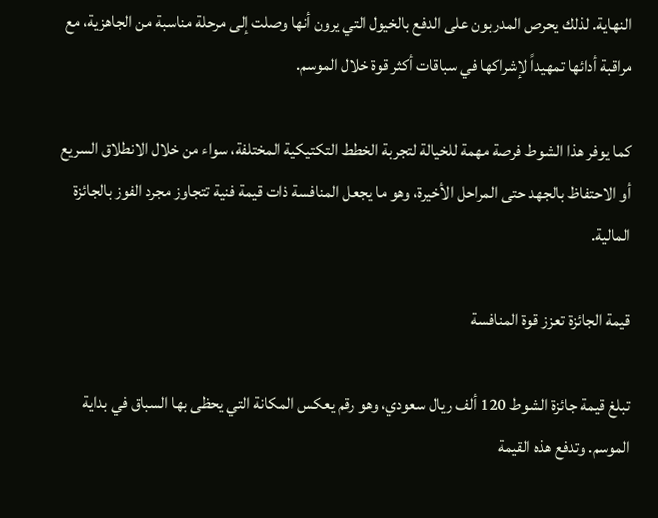النهاية. لذلك يحرص المدربون على الدفع بالخيول التي يرون أنها وصلت إلى مرحلة مناسبة من الجاهزية، مع مراقبة أدائها تمهيداً لإشراكها في سباقات أكثر قوة خلال الموسم.

كما يوفر هذا الشوط فرصة مهمة للخيالة لتجربة الخطط التكتيكية المختلفة، سواء من خلال الانطلاق السريع أو الاحتفاظ بالجهد حتى المراحل الأخيرة، وهو ما يجعل المنافسة ذات قيمة فنية تتجاوز مجرد الفوز بالجائزة المالية.

قيمة الجائزة تعزز قوة المنافسة

تبلغ قيمة جائزة الشوط 120 ألف ريال سعودي، وهو رقم يعكس المكانة التي يحظى بها السباق في بداية الموسم. وتدفع هذه القيمة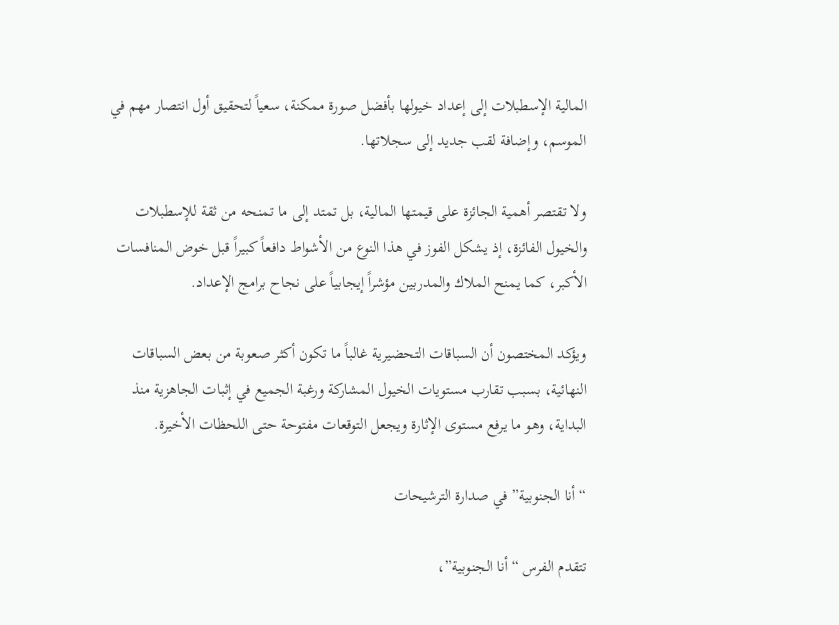المالية الإسطبلات إلى إعداد خيولها بأفضل صورة ممكنة، سعياً لتحقيق أول انتصار مهم في الموسم، وإضافة لقب جديد إلى سجلاتها.

ولا تقتصر أهمية الجائزة على قيمتها المالية، بل تمتد إلى ما تمنحه من ثقة للإسطبلات والخيول الفائزة، إذ يشكل الفوز في هذا النوع من الأشواط دافعاً كبيراً قبل خوض المنافسات الأكبر، كما يمنح الملاك والمدربين مؤشراً إيجابياً على نجاح برامج الإعداد.

ويؤكد المختصون أن السباقات التحضيرية غالباً ما تكون أكثر صعوبة من بعض السباقات النهائية، بسبب تقارب مستويات الخيول المشاركة ورغبة الجميع في إثبات الجاهزية منذ البداية، وهو ما يرفع مستوى الإثارة ويجعل التوقعات مفتوحة حتى اللحظات الأخيرة.

“أنا الجنوبية” في صدارة الترشيحات

تتقدم الفرس “أنا الجنوبية”،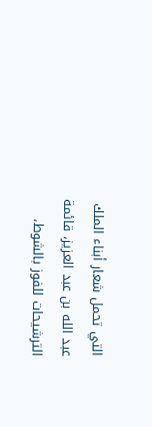التي تحمل شعار أبناء الملك عبد الله بن عبد العزيز، قائمة الترشيحات للفوز بالشوط،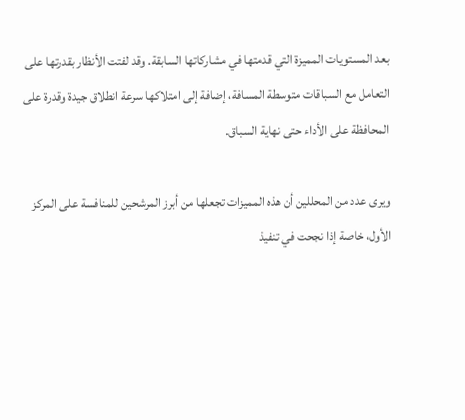بعد المستويات المميزة التي قدمتها في مشاركاتها السابقة. وقد لفتت الأنظار بقدرتها على التعامل مع السباقات متوسطة المسافة، إضافة إلى امتلاكها سرعة انطلاق جيدة وقدرة على المحافظة على الأداء حتى نهاية السباق.

ويرى عدد من المحللين أن هذه المميزات تجعلها من أبرز المرشحين للمنافسة على المركز الأول، خاصة إذا نجحت في تنفيذ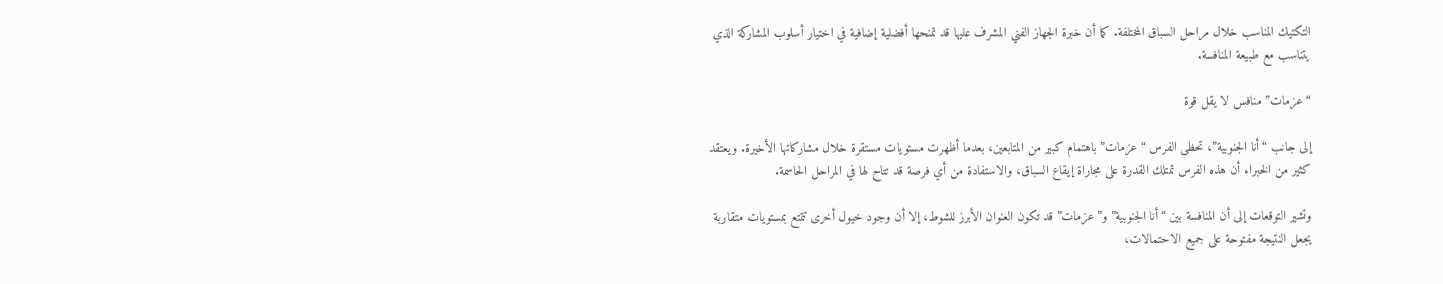التكتيك المناسب خلال مراحل السباق المختلفة. كما أن خبرة الجهاز الفني المشرف عليها قد تمنحها أفضلية إضافية في اختيار أسلوب المشاركة الذي يتناسب مع طبيعة المنافسة.

“عزمات” منافس لا يقل قوة

إلى جانب “أنا الجنوبية”، تحظى الفرس “عزمات” باهتمام كبير من المتابعين، بعدما أظهرت مستويات مستقرة خلال مشاركاتها الأخيرة. ويعتقد كثير من الخبراء أن هذه الفرس تمتلك القدرة على مجاراة إيقاع السباق، والاستفادة من أي فرصة قد تتاح لها في المراحل الحاسمة.

وتشير التوقعات إلى أن المنافسة بين “أنا الجنوبية” و”عزمات” قد تكون العنوان الأبرز للشوط، إلا أن وجود خيول أخرى تتمتع بمستويات متقاربة يجعل النتيجة مفتوحة على جميع الاحتمالات،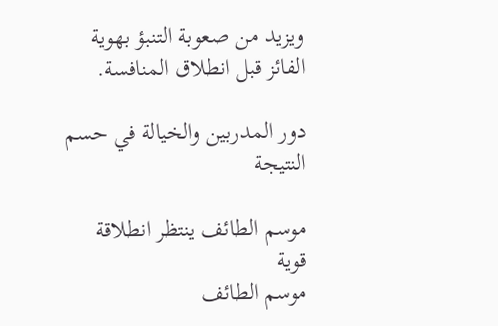ويزيد من صعوبة التنبؤ بهوية الفائز قبل انطلاق المنافسة.

دور المدربين والخيالة في حسم النتيجة

موسم الطائف ينتظر انطلاقة قوية
موسم الطائف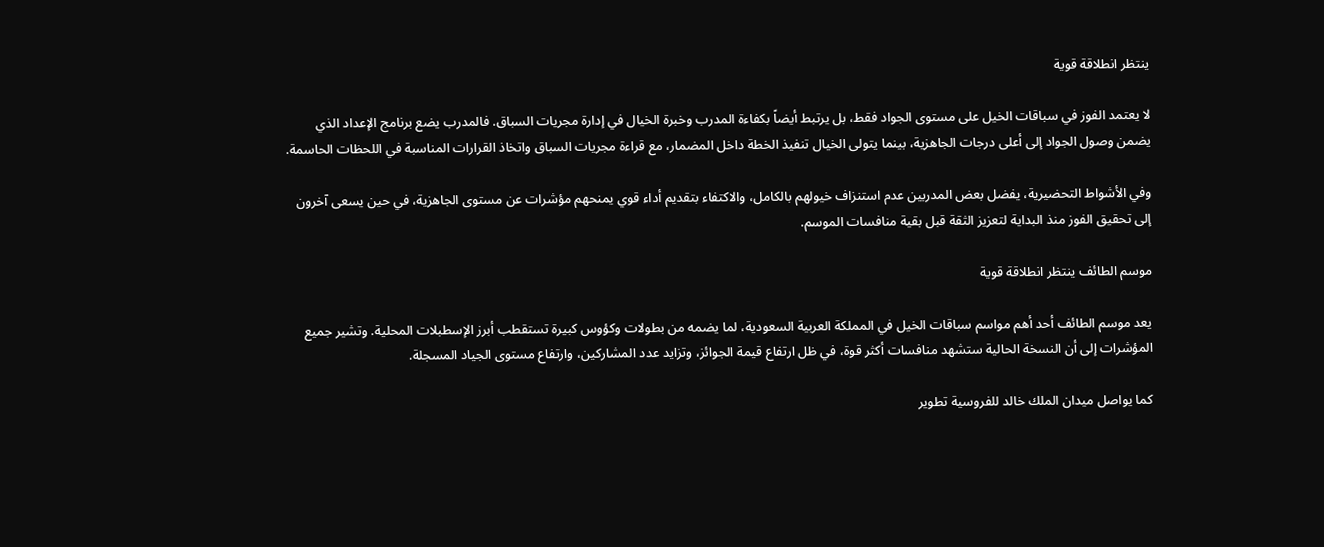ينتظر انطلاقة قوية

لا يعتمد الفوز في سباقات الخيل على مستوى الجواد فقط، بل يرتبط أيضاً بكفاءة المدرب وخبرة الخيال في إدارة مجريات السباق. فالمدرب يضع برنامج الإعداد الذي يضمن وصول الجواد إلى أعلى درجات الجاهزية، بينما يتولى الخيال تنفيذ الخطة داخل المضمار، مع قراءة مجريات السباق واتخاذ القرارات المناسبة في اللحظات الحاسمة.

وفي الأشواط التحضيرية، يفضل بعض المدربين عدم استنزاف خيولهم بالكامل، والاكتفاء بتقديم أداء قوي يمنحهم مؤشرات عن مستوى الجاهزية، في حين يسعى آخرون إلى تحقيق الفوز منذ البداية لتعزيز الثقة قبل بقية منافسات الموسم.

موسم الطائف ينتظر انطلاقة قوية

يعد موسم الطائف أحد أهم مواسم سباقات الخيل في المملكة العربية السعودية، لما يضمه من بطولات وكؤوس كبيرة تستقطب أبرز الإسطبلات المحلية. وتشير جميع المؤشرات إلى أن النسخة الحالية ستشهد منافسات أكثر قوة، في ظل ارتفاع قيمة الجوائز، وتزايد عدد المشاركين، وارتفاع مستوى الجياد المسجلة.

كما يواصل ميدان الملك خالد للفروسية تطوير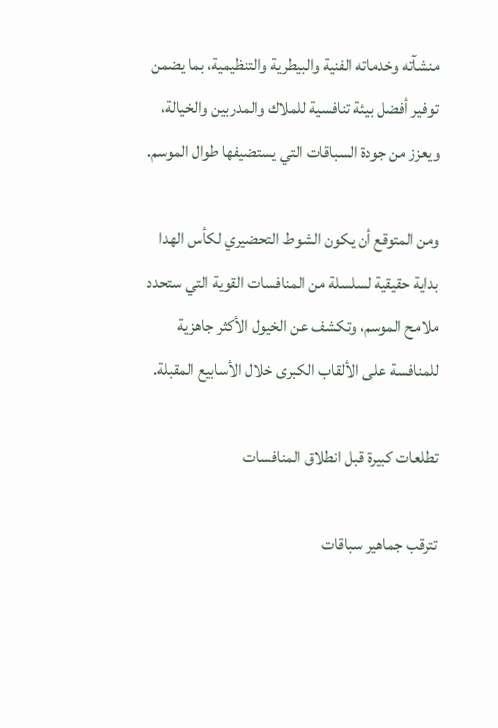منشآته وخدماته الفنية والبيطرية والتنظيمية، بما يضمن توفير أفضل بيئة تنافسية للملاك والمدربين والخيالة، ويعزز من جودة السباقات التي يستضيفها طوال الموسم.

ومن المتوقع أن يكون الشوط التحضيري لكأس الهدا بداية حقيقية لسلسلة من المنافسات القوية التي ستحدد ملامح الموسم، وتكشف عن الخيول الأكثر جاهزية للمنافسة على الألقاب الكبرى خلال الأسابيع المقبلة.

تطلعات كبيرة قبل انطلاق المنافسات

تترقب جماهير سباقات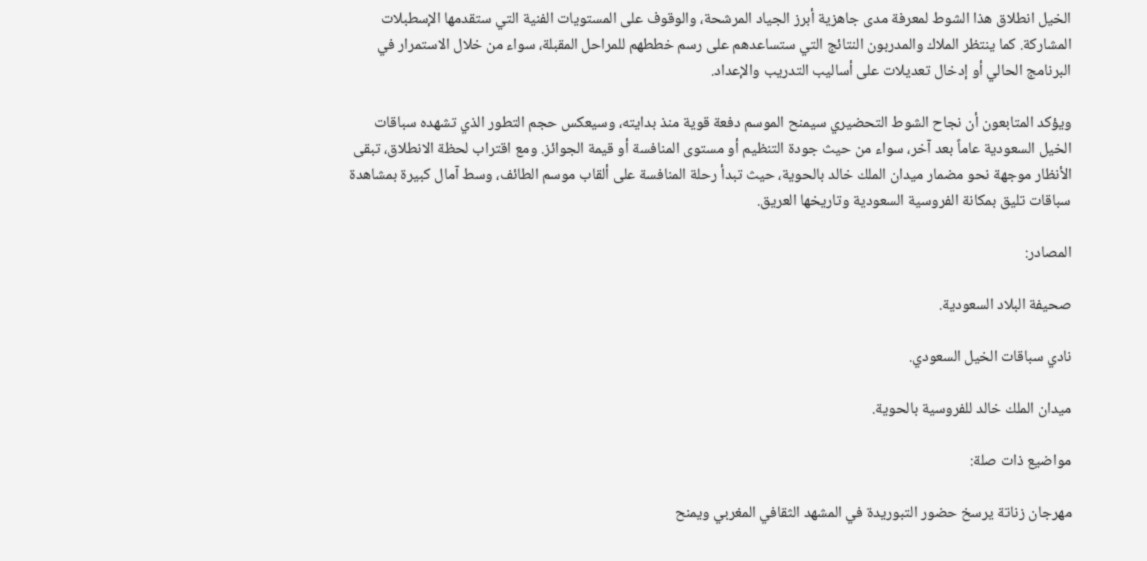الخيل انطلاق هذا الشوط لمعرفة مدى جاهزية أبرز الجياد المرشحة، والوقوف على المستويات الفنية التي ستقدمها الإسطبلات المشاركة. كما ينتظر الملاك والمدربون النتائج التي ستساعدهم على رسم خططهم للمراحل المقبلة، سواء من خلال الاستمرار في البرنامج الحالي أو إدخال تعديلات على أساليب التدريب والإعداد.

ويؤكد المتابعون أن نجاح الشوط التحضيري سيمنح الموسم دفعة قوية منذ بدايته، وسيعكس حجم التطور الذي تشهده سباقات الخيل السعودية عاماً بعد آخر، سواء من حيث جودة التنظيم أو مستوى المنافسة أو قيمة الجوائز. ومع اقتراب لحظة الانطلاق، تبقى الأنظار موجهة نحو مضمار ميدان الملك خالد بالحوية، حيث تبدأ رحلة المنافسة على ألقاب موسم الطائف، وسط آمال كبيرة بمشاهدة سباقات تليق بمكانة الفروسية السعودية وتاريخها العريق.

المصادر:

صحيفة البلاد السعودية.

نادي سباقات الخيل السعودي.

ميدان الملك خالد للفروسية بالحوية.

مواضيع ذات صلة:

مهرجان زناتة يرسخ حضور التبوريدة في المشهد الثقافي المغربي ويمنح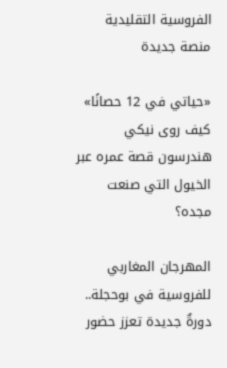الفروسية التقليدية منصة جديدة

«حياتي في 12 حصانًا» كيف روى نيكي هندرسون قصة عمره عبر الخيول التي صنعت مجده؟

المهرجان المغاربي للفروسية في بوحجلة.. دورةٌ جديدة تعزز حضور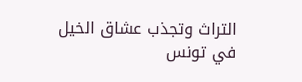التراث وتجذب عشاق الخيل في تونس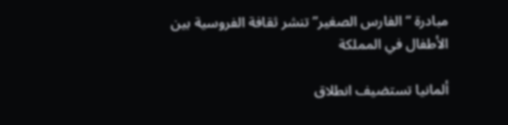مبادرة “الفارس الصغير” تنشر ثقافة الفروسية بين الأطفال في المملكة

ألمانيا تستضيف انطلاق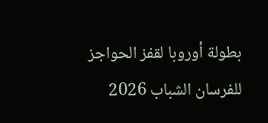بطولة أوروبا لقفز الحواجز للفرسان الشباب 2026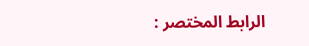الرابط المختصر :